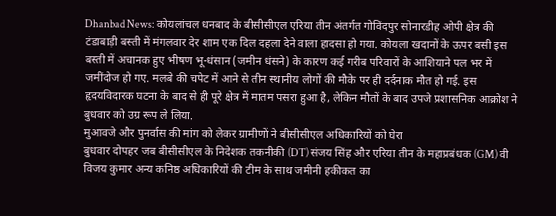Dhanbad News: कोयलांचल धनबाद के बीसीसीएल एरिया तीन अंतर्गत गोविंदपुर सोनारडीह ओपी क्षेत्र की टंडाबाड़ी बस्ती में मंगलवार देर शाम एक दिल दहला देने वाला हादसा हो गया. कोयला खदानों के ऊपर बसी इस बस्ती में अचानक हुए भीषण भू-धंसान (जमीन धंसने) के कारण कई गरीब परिवारों के आशियाने पल भर में जमींदोज हो गए. मलबे की चपेट में आने से तीन स्थानीय लोगों की मौके पर ही दर्दनाक मौत हो गई. इस हृदयविदारक घटना के बाद से ही पूरे क्षेत्र में मातम पसरा हुआ है, लेकिन मौतों के बाद उपजे प्रशासनिक आक्रोश ने बुधवार को उग्र रूप ले लिया.
मुआवजे और पुनर्वास की मांग को लेकर ग्रामीणों ने बीसीसीएल अधिकारियों को घेरा
बुधवार दोपहर जब बीसीसीएल के निदेशक तकनीकी (DT) संजय सिंह और एरिया तीन के महाप्रबंधक (GM) वी विजय कुमार अन्य कनिष्ठ अधिकारियों की टीम के साथ जमीनी हकीकत का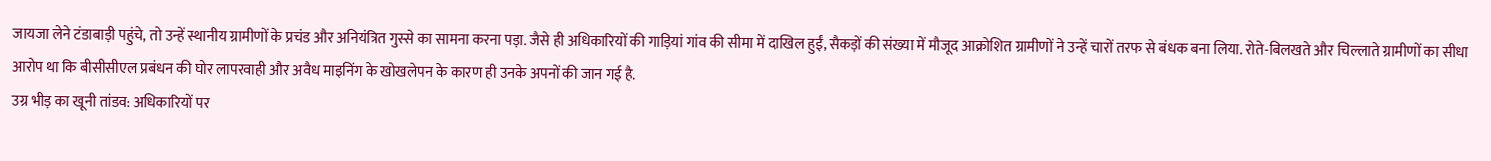जायजा लेने टंडाबाड़ी पहुंचे, तो उन्हें स्थानीय ग्रामीणों के प्रचंड और अनियंत्रित गुस्से का सामना करना पड़ा. जैसे ही अधिकारियों की गाड़ियां गांव की सीमा में दाखिल हुईं, सैकड़ों की संख्या में मौजूद आक्रोशित ग्रामीणों ने उन्हें चारों तरफ से बंधक बना लिया. रोते-बिलखते और चिल्लाते ग्रामीणों का सीधा आरोप था कि बीसीसीएल प्रबंधन की घोर लापरवाही और अवैध माइनिंग के खोखलेपन के कारण ही उनके अपनों की जान गई है.
उग्र भीड़ का खूनी तांडव: अधिकारियों पर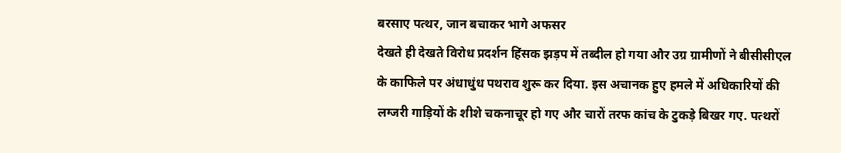बरसाए पत्थर, जान बचाकर भागे अफसर
देखते ही देखते विरोध प्रदर्शन हिंसक झड़प में तब्दील हो गया और उग्र ग्रामीणों ने बीसीसीएल के काफिले पर अंधाधुंध पथराव शुरू कर दिया. इस अचानक हुए हमले में अधिकारियों की लग्जरी गाड़ियों के शीशे चकनाचूर हो गए और चारों तरफ कांच के टुकड़े बिखर गए. पत्थरों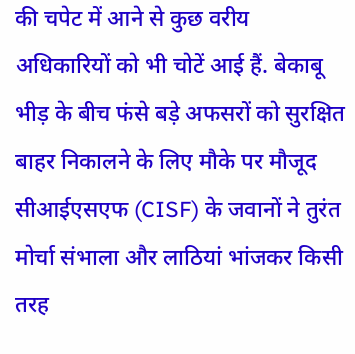की चपेट में आने से कुछ वरीय अधिकारियों को भी चोटें आई हैं. बेकाबू भीड़ के बीच फंसे बड़े अफसरों को सुरक्षित बाहर निकालने के लिए मौके पर मौजूद सीआईएसएफ (CISF) के जवानों ने तुरंत मोर्चा संभाला और लाठियां भांजकर किसी तरह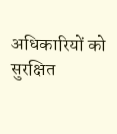अधिकारियों को सुरक्षित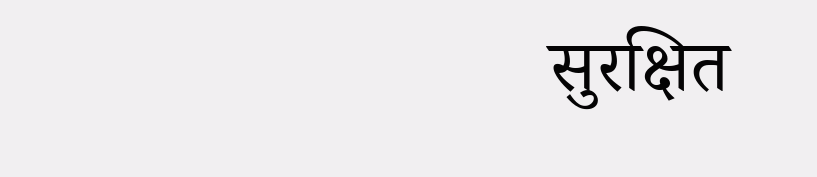सुरक्षित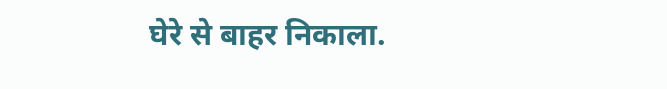घेरे से बाहर निकाला.